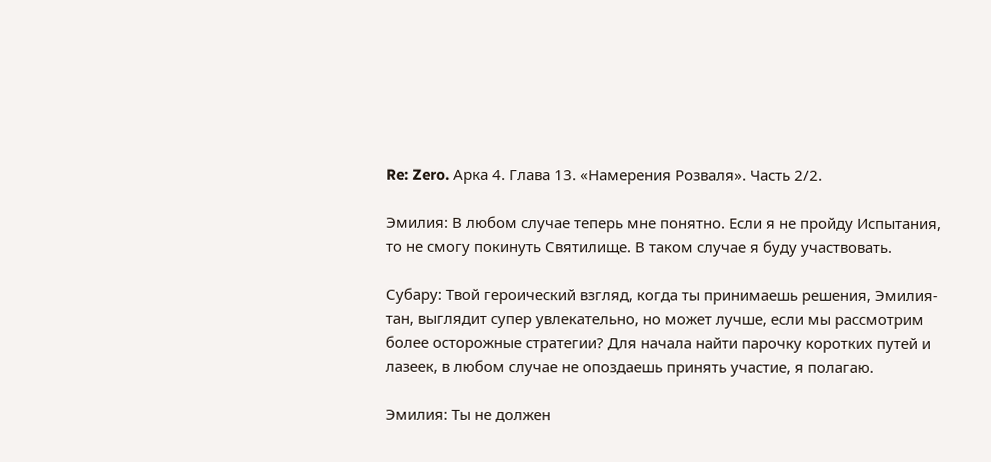Re: Zero. Арка 4. Глава 13. «Намерения Розваля». Часть 2/2.

Эмилия: В любом случае теперь мне понятно. Если я не пройду Испытания, то не смогу покинуть Святилище. В таком случае я буду участвовать.

Субару: Твой героический взгляд, когда ты принимаешь решения, Эмилия-тан, выглядит супер увлекательно, но может лучше, если мы рассмотрим более осторожные стратегии? Для начала найти парочку коротких путей и лазеек, в любом случае не опоздаешь принять участие, я полагаю.

Эмилия: Ты не должен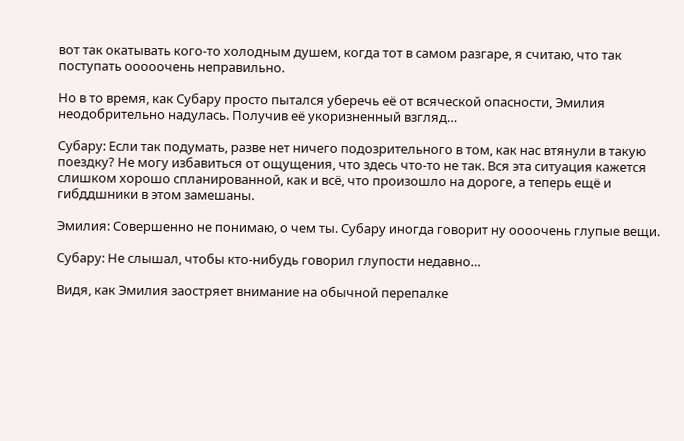вот так окатывать кого-то холодным душем, когда тот в самом разгаре, я считаю, что так поступать ооооочень неправильно.

Но в то время, как Субару просто пытался уберечь её от всяческой опасности, Эмилия неодобрительно надулась. Получив её укоризненный взгляд…

Субару: Если так подумать, разве нет ничего подозрительного в том, как нас втянули в такую поездку? Не могу избавиться от ощущения, что здесь что-то не так. Вся эта ситуация кажется слишком хорошо спланированной, как и всё, что произошло на дороге, а теперь ещё и гибддшники в этом замешаны.

Эмилия: Совершенно не понимаю, о чем ты. Субару иногда говорит ну оооочень глупые вещи.

Субару: Не слышал, чтобы кто-нибудь говорил глупости недавно…

Видя, как Эмилия заостряет внимание на обычной перепалке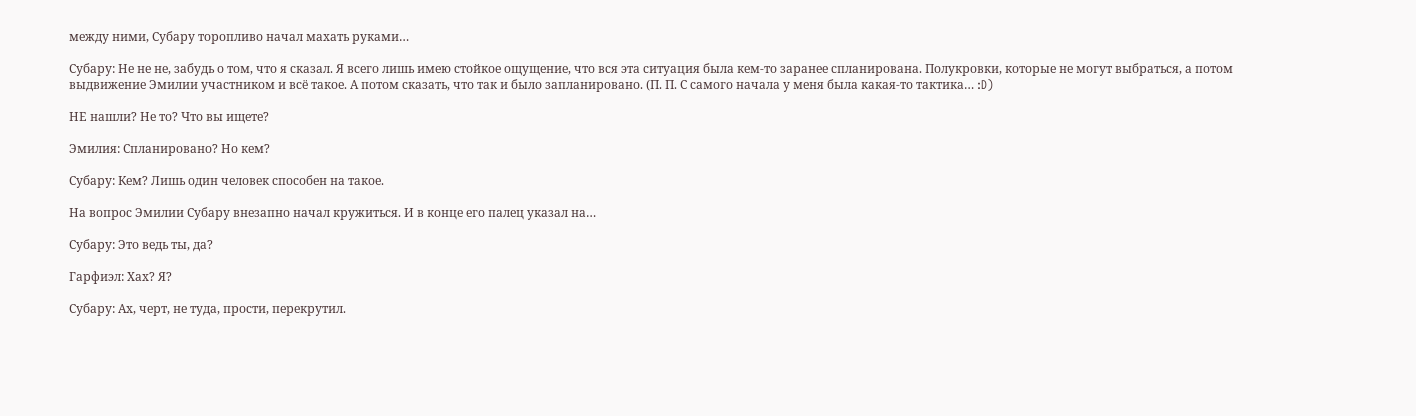между ними, Субару торопливо начал махать руками…

Субару: Не не не, забудь о том, что я сказал. Я всего лишь имею стойкое ощущение, что вся эта ситуация была кем-то заранее спланирована. Полукровки, которые не могут выбраться, а потом выдвижение Эмилии участником и всё такое. А потом сказать, что так и было запланировано. (П. П. С самого начала у меня была какая-то тактика… :D)

НЕ нашли? Не то? Что вы ищете?

Эмилия: Спланировано? Но кем?

Субару: Кем? Лишь один человек способен на такое.

На вопрос Эмилии Субару внезапно начал кружиться. И в конце его палец указал на…

Субару: Это ведь ты, да?

Гарфиэл: Хах? Я?

Субару: Ах, черт, не туда, прости, перекрутил.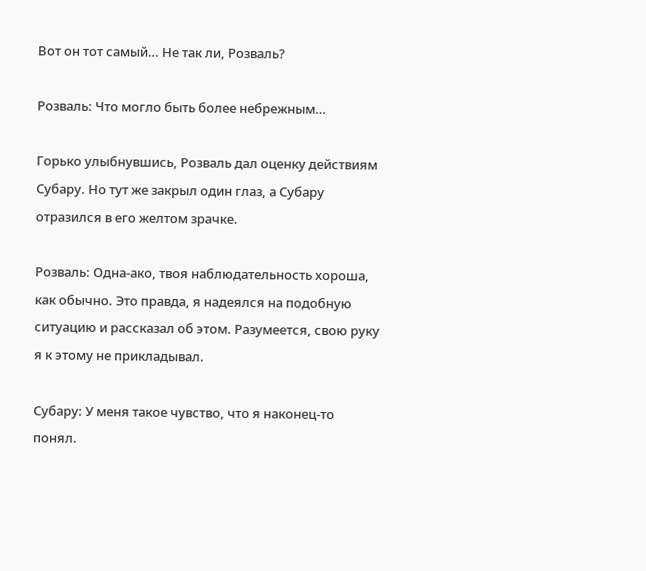Вот он тот самый… Не так ли, Розваль?

Розваль: Что могло быть более небрежным…

Горько улыбнувшись, Розваль дал оценку действиям Субару. Но тут же закрыл один глаз, а Субару отразился в его желтом зрачке.

Розваль: Одна-ако, твоя наблюдательность хороша, как обычно. Это правда, я надеялся на подобную ситуацию и рассказал об этом. Разумеется, свою руку я к этому не прикладывал.

Субару: У меня такое чувство, что я наконец-то понял.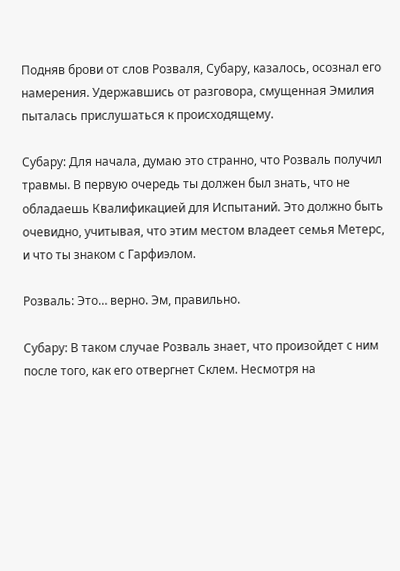Подняв брови от слов Розваля, Субару, казалось, осознал его намерения. Удержавшись от разговора, смущенная Эмилия пыталась прислушаться к происходящему.

Субару: Для начала, думаю это странно, что Розваль получил травмы. В первую очередь ты должен был знать, что не обладаешь Квалификацией для Испытаний. Это должно быть очевидно, учитывая, что этим местом владеет семья Метерс, и что ты знаком с Гарфиэлом.

Розваль: Это… верно. Эм, правильно.

Субару: В таком случае Розваль знает, что произойдет с ним после того, как его отвергнет Склем. Несмотря на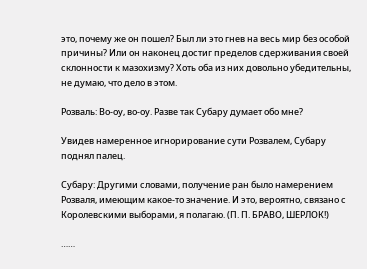это, почему же он пошел? Был ли это гнев на весь мир без особой причины? Или он наконец достиг пределов сдерживания своей склонности к мазохизму? Хоть оба из них довольно убедительны, не думаю, что дело в этом.

Розваль: Во-оу, во-оу. Разве так Субару думает обо мне?

Увидев намеренное игнорирование сути Розвалем, Субару поднял палец.

Субару: Другими словами, получение ран было намерением Розваля, имеющим какое-то значение. И это, вероятно, связано с Королевскими выборами, я полагаю. (П. П. БРАВО, ШЕРЛОК!)

……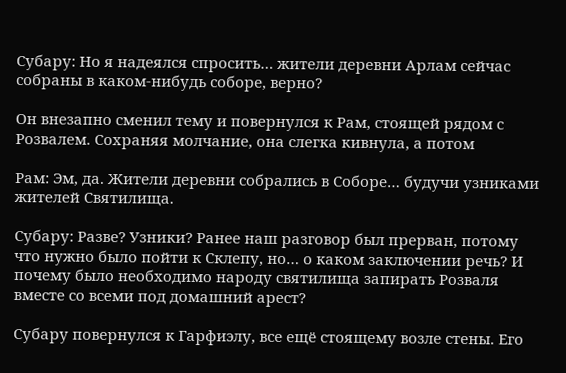Субару: Но я надеялся спросить… жители деревни Арлам сейчас собраны в каком-нибудь соборе, верно?

Он внезапно сменил тему и повернулся к Рам, стоящей рядом с Розвалем. Сохраняя молчание, она слегка кивнула, а потом

Рам: Эм, да. Жители деревни собрались в Соборе… будучи узниками жителей Святилища.

Субару: Разве? Узники? Ранее наш разговор был прерван, потому что нужно было пойти к Склепу, но… о каком заключении речь? И почему было необходимо народу святилища запирать Розваля вместе со всеми под домашний арест?

Субару повернулся к Гарфиэлу, все ещё стоящему возле стены. Его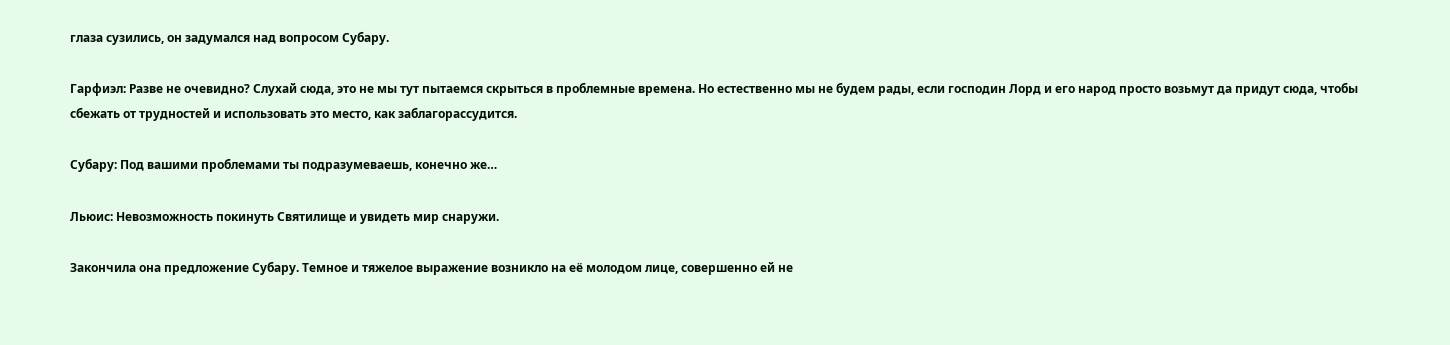глаза сузились, он задумался над вопросом Субару.

Гарфиэл: Разве не очевидно? Слухай сюда, это не мы тут пытаемся скрыться в проблемные времена. Но естественно мы не будем рады, если господин Лорд и его народ просто возьмут да придут сюда, чтобы сбежать от трудностей и использовать это место, как заблагорассудится.

Субару: Под вашими проблемами ты подразумеваешь, конечно же…

Льюис: Невозможность покинуть Святилище и увидеть мир снаружи.

Закончила она предложение Субару. Темное и тяжелое выражение возникло на её молодом лице, совершенно ей не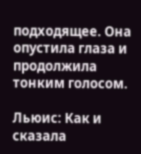подходящее. Она опустила глаза и продолжила тонким голосом.

Льюис: Как и сказала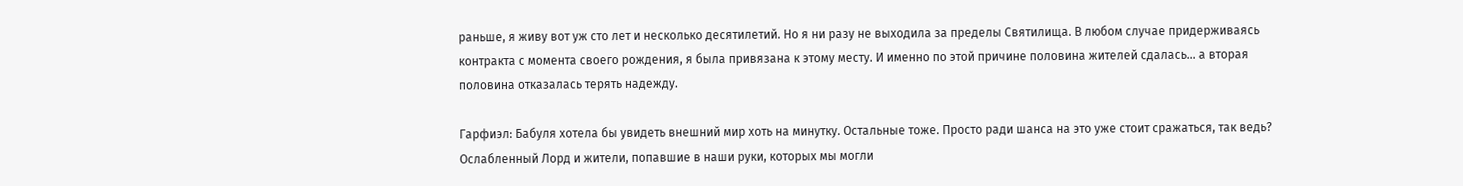раньше, я живу вот уж сто лет и несколько десятилетий. Но я ни разу не выходила за пределы Святилища. В любом случае придерживаясь контракта с момента своего рождения, я была привязана к этому месту. И именно по этой причине половина жителей сдалась… а вторая половина отказалась терять надежду.

Гарфиэл: Бабуля хотела бы увидеть внешний мир хоть на минутку. Остальные тоже. Просто ради шанса на это уже стоит сражаться, так ведь? Ослабленный Лорд и жители, попавшие в наши руки, которых мы могли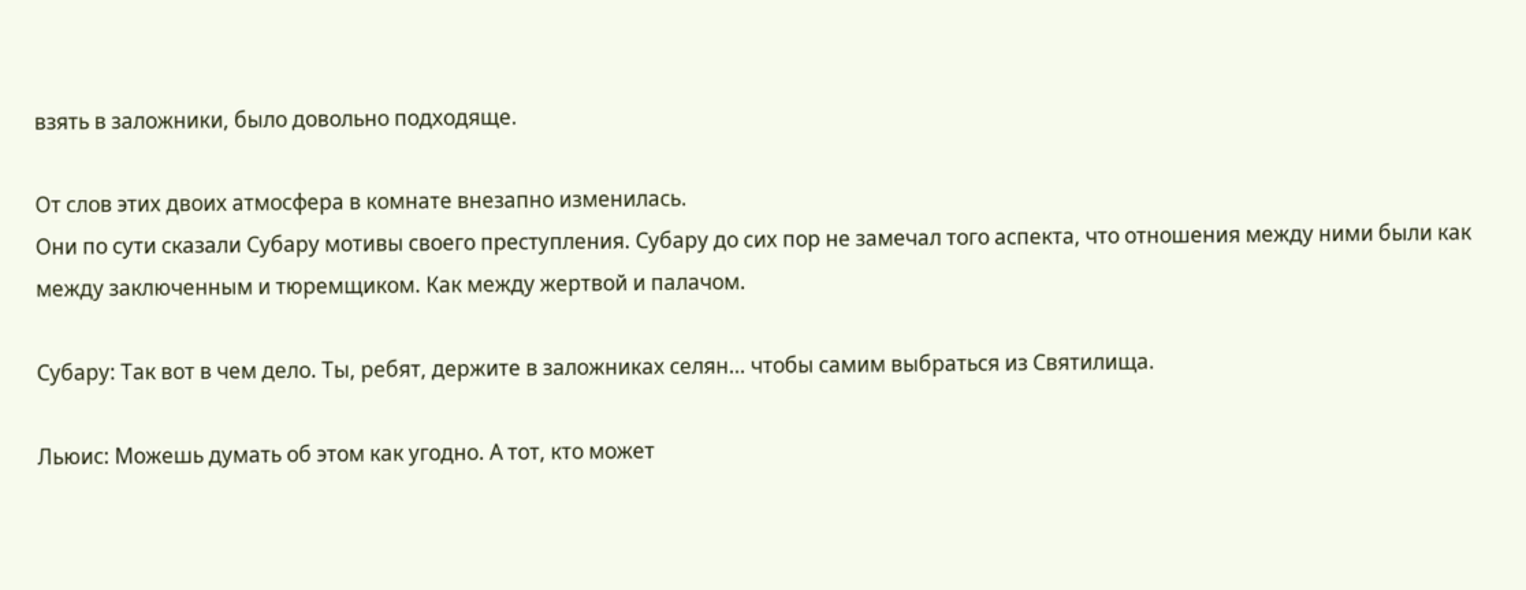взять в заложники, было довольно подходяще.

От слов этих двоих атмосфера в комнате внезапно изменилась.
Они по сути сказали Субару мотивы своего преступления. Субару до сих пор не замечал того аспекта, что отношения между ними были как между заключенным и тюремщиком. Как между жертвой и палачом.

Субару: Так вот в чем дело. Ты, ребят, держите в заложниках селян… чтобы самим выбраться из Святилища.

Льюис: Можешь думать об этом как угодно. А тот, кто может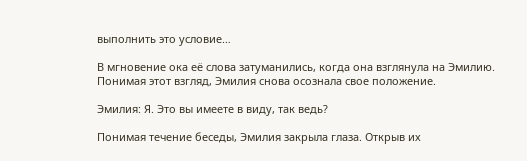выполнить это условие…

В мгновение ока её слова затуманились, когда она взглянула на Эмилию.
Понимая этот взгляд, Эмилия снова осознала свое положение.

Эмилия: Я. Это вы имеете в виду, так ведь?

Понимая течение беседы, Эмилия закрыла глаза. Открыв их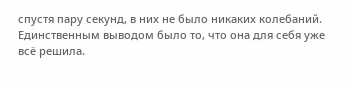спустя пару секунд, в них не было никаких колебаний. Единственным выводом было то, что она для себя уже всё решила.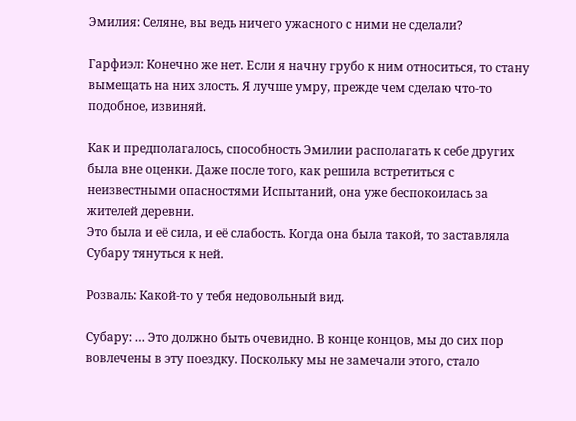Эмилия: Селяне, вы ведь ничего ужасного с ними не сделали?

Гарфиэл: Конечно же нет. Если я начну грубо к ним относиться, то стану вымещать на них злость. Я лучше умру, прежде чем сделаю что-то подобное, извиняй.

Как и предполагалось, способность Эмилии располагать к себе других была вне оценки. Даже после того, как решила встретиться с неизвестными опасностями Испытаний, она уже беспокоилась за жителей деревни.
Это была и её сила, и её слабость. Когда она была такой, то заставляла Субару тянуться к ней.

Розваль: Какой-то у тебя недовольный вид.

Субару: … Это должно быть очевидно. В конце концов, мы до сих пор вовлечены в эту поездку. Поскольку мы не замечали этого, стало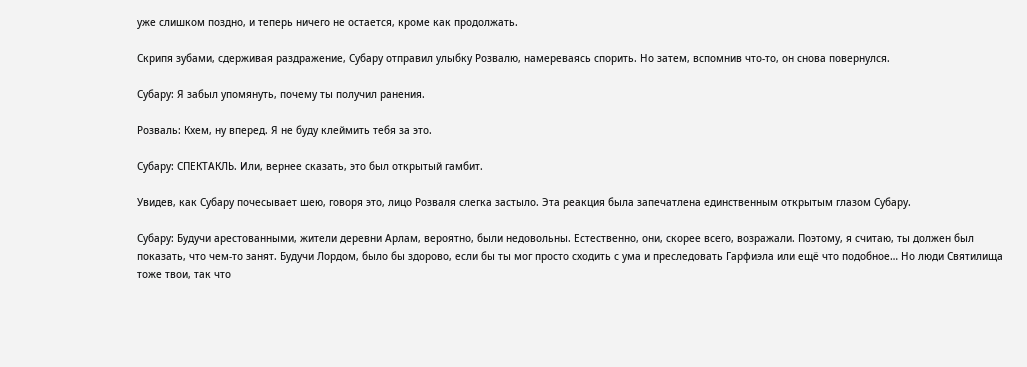уже слишком поздно, и теперь ничего не остается, кроме как продолжать.

Скрипя зубами, сдерживая раздражение, Субару отправил улыбку Розвалю, намереваясь спорить. Но затем, вспомнив что-то, он снова повернулся.

Субару: Я забыл упомянуть, почему ты получил ранения.

Розваль: Кхем, ну вперед. Я не буду клеймить тебя за это.

Субару: СПЕКТАКЛЬ. Или, вернее сказать, это был открытый гамбит.

Увидев, как Субару почесывает шею, говоря это, лицо Розваля слегка застыло. Эта реакция была запечатлена единственным открытым глазом Субару.

Субару: Будучи арестованными, жители деревни Арлам, вероятно, были недовольны. Естественно, они, скорее всего, возражали. Поэтому, я считаю, ты должен был показать, что чем-то занят. Будучи Лордом, было бы здорово, если бы ты мог просто сходить с ума и преследовать Гарфиэла или ещё что подобное… Но люди Святилища тоже твои, так что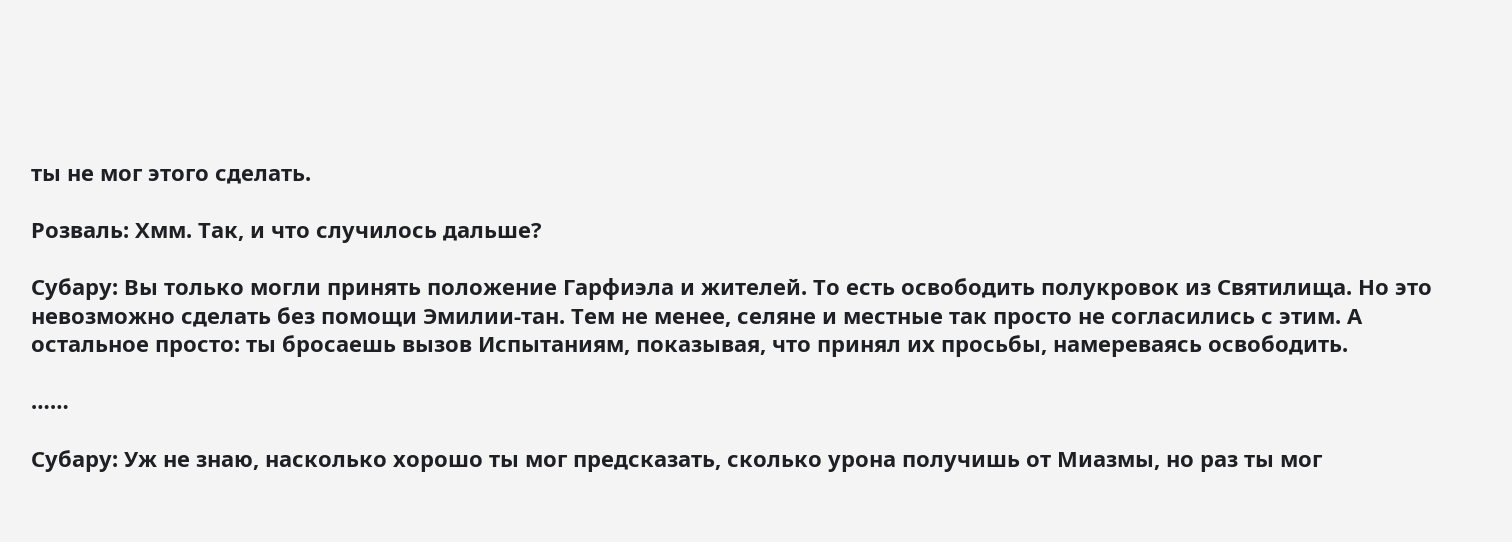ты не мог этого сделать.

Розваль: Хмм. Так, и что случилось дальше?

Субару: Вы только могли принять положение Гарфиэла и жителей. То есть освободить полукровок из Святилища. Но это невозможно сделать без помощи Эмилии-тан. Тем не менее, селяне и местные так просто не согласились с этим. А остальное просто: ты бросаешь вызов Испытаниям, показывая, что принял их просьбы, намереваясь освободить.

……

Субару: Уж не знаю, насколько хорошо ты мог предсказать, сколько урона получишь от Миазмы, но раз ты мог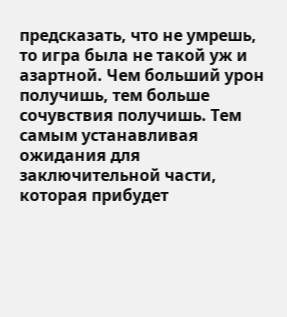предсказать, что не умрешь, то игра была не такой уж и азартной. Чем больший урон получишь, тем больше сочувствия получишь. Тем самым устанавливая ожидания для заключительной части, которая прибудет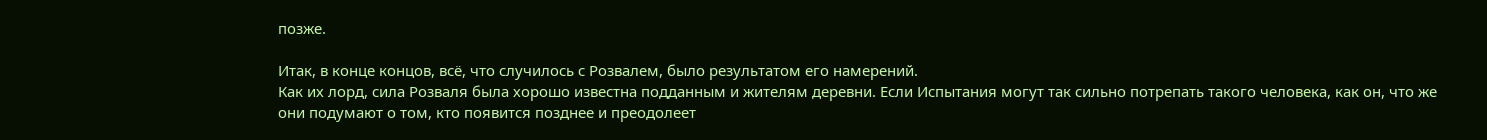позже.

Итак, в конце концов, всё, что случилось с Розвалем, было результатом его намерений.
Как их лорд, сила Розваля была хорошо известна подданным и жителям деревни. Если Испытания могут так сильно потрепать такого человека, как он, что же они подумают о том, кто появится позднее и преодолеет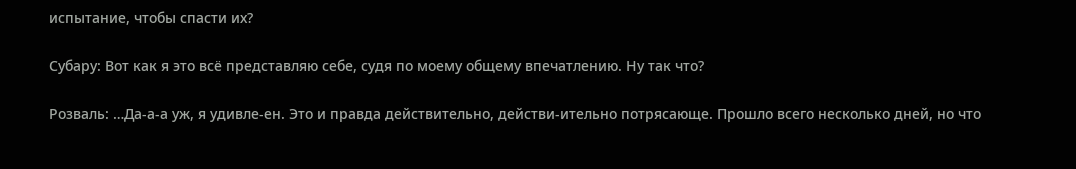испытание, чтобы спасти их?

Субару: Вот как я это всё представляю себе, судя по моему общему впечатлению. Ну так что?

Розваль: …Да-а-а уж, я удивле-ен. Это и правда действительно, действи-ительно потрясающе. Прошло всего несколько дней, но что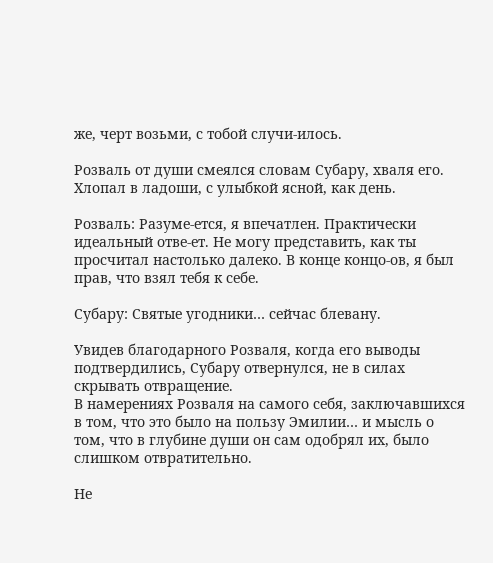же, черт возьми, с тобой случи-илось.

Розваль от души смеялся словам Субару, хваля его. Хлопал в ладоши, с улыбкой ясной, как день.

Розваль: Разуме-ется, я впечатлен. Практически идеальный отве-ет. Не могу представить, как ты просчитал настолько далеко. В конце концо-ов, я был прав, что взял тебя к себе.

Субару: Святые угодники… сейчас блевану.

Увидев благодарного Розваля, когда его выводы подтвердились, Субару отвернулся, не в силах скрывать отвращение.
В намерениях Розваля на самого себя, заключавшихся в том, что это было на пользу Эмилии… и мысль о том, что в глубине души он сам одобрял их, было слишком отвратительно.

Не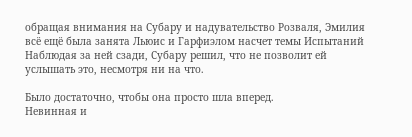обращая внимания на Субару и надувательство Розваля, Эмилия всё ещё была занята Льюис и Гарфиэлом насчет темы Испытаний
Наблюдая за ней сзади, Субару решил, что не позволит ей услышать это, несмотря ни на что.

Было достаточно, чтобы она просто шла вперед.
Невинная и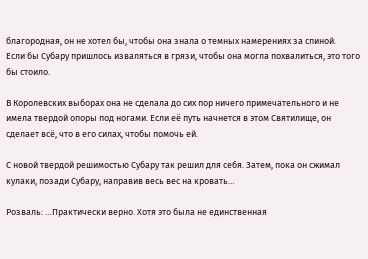благородная, он не хотел бы, чтобы она знала о темных намерениях за спиной.
Если бы Субару пришлось изваляться в грязи, чтобы она могла похвалиться, это того бы стоило.

В Королевских выборах она не сделала до сих пор ничего примечательного и не имела твердой опоры под ногами. Если её путь начнется в этом Святилище, он сделает всё, что в его силах, чтобы помочь ей.

С новой твердой решимостью Субару так решил для себя. Затем, пока он сжимал кулаки, позади Субару, направив весь вес на кровать…

Розваль: …Практически верно. Хотя это была не единственная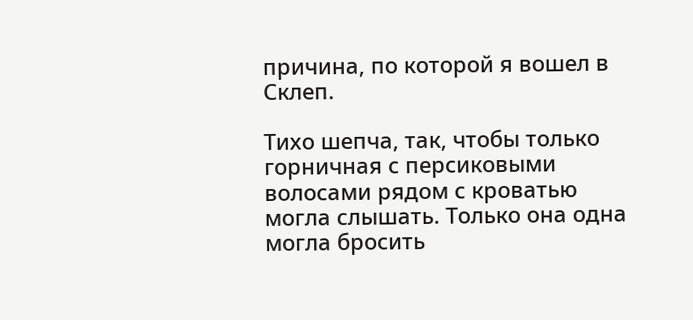причина, по которой я вошел в Склеп.

Тихо шепча, так, чтобы только горничная с персиковыми волосами рядом с кроватью могла слышать. Только она одна могла бросить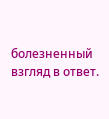болезненный взгляд в ответ.